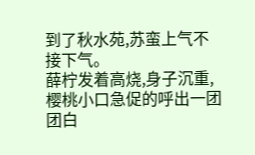到了秋水苑,苏蛮上气不接下气。
薛柠发着高烧,身子沉重,樱桃小口急促的呼出一团团白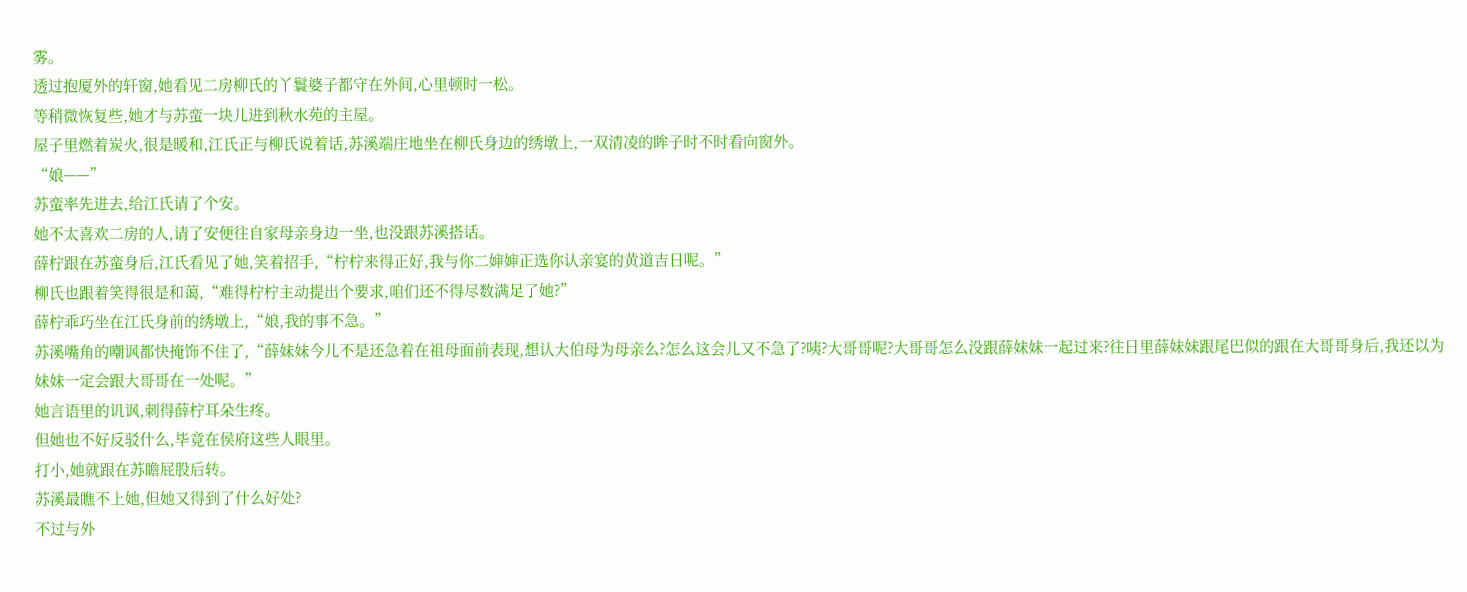雾。
透过抱厦外的轩窗,她看见二房柳氏的丫鬟婆子都守在外间,心里顿时一松。
等稍微恢复些,她才与苏蛮一块儿进到秋水苑的主屋。
屋子里燃着炭火,很是暖和,江氏正与柳氏说着话,苏溪端庄地坐在柳氏身边的绣墩上,一双清凌的眸子时不时看向窗外。
“娘——”
苏蛮率先进去,给江氏请了个安。
她不太喜欢二房的人,请了安便往自家母亲身边一坐,也没跟苏溪搭话。
薛柠跟在苏蛮身后,江氏看见了她,笑着招手,“柠柠来得正好,我与你二婶婶正选你认亲宴的黄道吉日呢。”
柳氏也跟着笑得很是和蔼,“难得柠柠主动提出个要求,咱们还不得尽数满足了她?”
薛柠乖巧坐在江氏身前的绣墩上,“娘,我的事不急。”
苏溪嘴角的嘲讽都快掩饰不住了,“薛妹妹今儿不是还急着在祖母面前表现,想认大伯母为母亲么?怎么这会儿又不急了?咦?大哥哥呢?大哥哥怎么没跟薛妹妹一起过来?往日里薛妹妹跟尾巴似的跟在大哥哥身后,我还以为妹妹一定会跟大哥哥在一处呢。”
她言语里的讥讽,刺得薛柠耳朵生疼。
但她也不好反驳什么,毕竟在侯府这些人眼里。
打小,她就跟在苏瞻屁股后转。
苏溪最瞧不上她,但她又得到了什么好处?
不过与外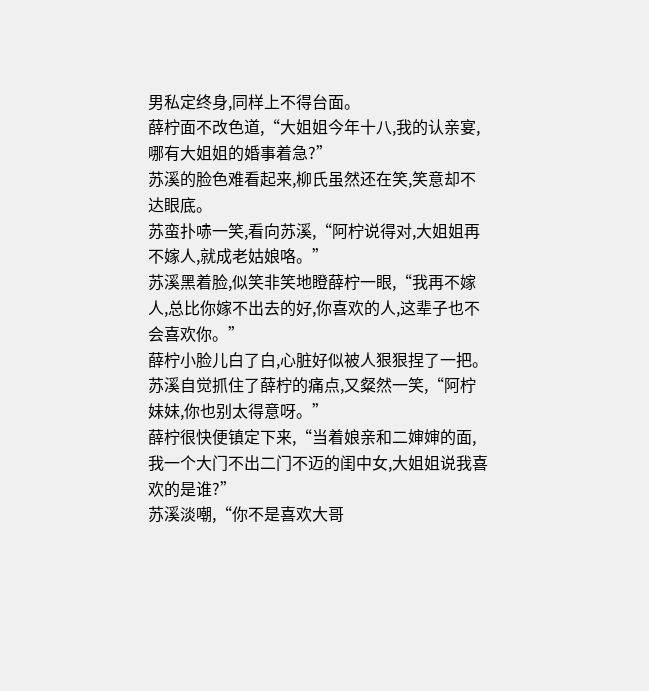男私定终身,同样上不得台面。
薛柠面不改色道,“大姐姐今年十八,我的认亲宴,哪有大姐姐的婚事着急?”
苏溪的脸色难看起来,柳氏虽然还在笑,笑意却不达眼底。
苏蛮扑哧一笑,看向苏溪,“阿柠说得对,大姐姐再不嫁人,就成老姑娘咯。”
苏溪黑着脸,似笑非笑地瞪薛柠一眼,“我再不嫁人,总比你嫁不出去的好,你喜欢的人,这辈子也不会喜欢你。”
薛柠小脸儿白了白,心脏好似被人狠狠捏了一把。
苏溪自觉抓住了薛柠的痛点,又粲然一笑,“阿柠妹妹,你也别太得意呀。”
薛柠很快便镇定下来,“当着娘亲和二婶婶的面,我一个大门不出二门不迈的闺中女,大姐姐说我喜欢的是谁?”
苏溪淡嘲,“你不是喜欢大哥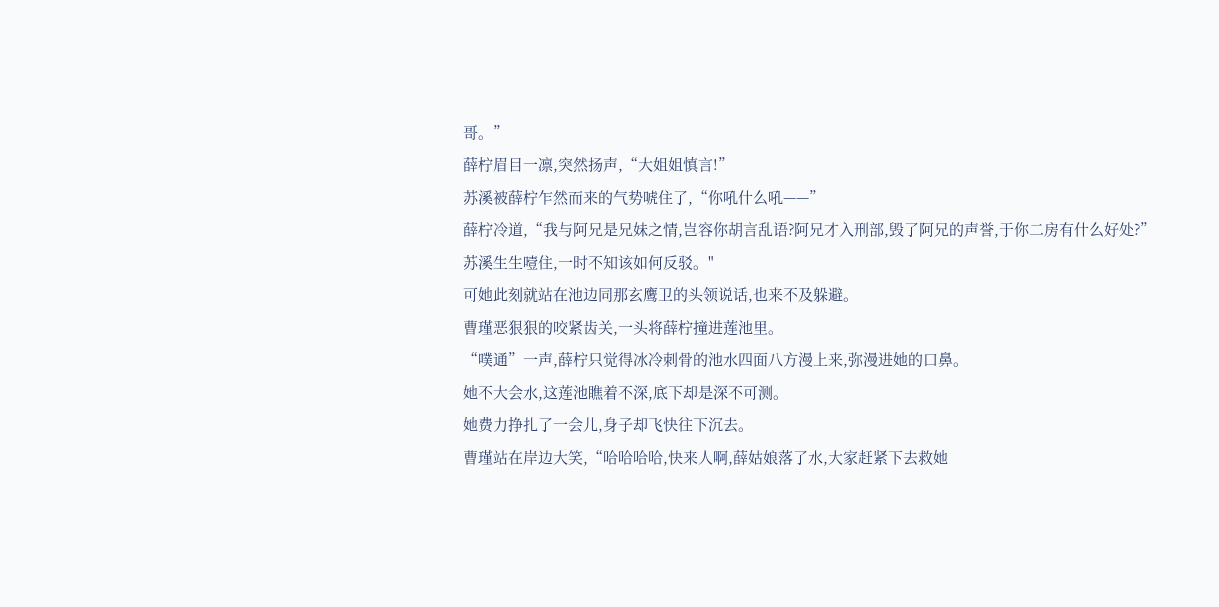哥。”
薛柠眉目一凛,突然扬声,“大姐姐慎言!”
苏溪被薛柠乍然而来的气势唬住了,“你吼什么吼——”
薛柠冷道,“我与阿兄是兄妹之情,岂容你胡言乱语?阿兄才入刑部,毁了阿兄的声誉,于你二房有什么好处?”
苏溪生生噎住,一时不知该如何反驳。"
可她此刻就站在池边同那玄鹰卫的头领说话,也来不及躲避。
曹瑾恶狠狠的咬紧齿关,一头将薛柠撞进莲池里。
“噗通”一声,薛柠只觉得冰冷刺骨的池水四面八方漫上来,弥漫进她的口鼻。
她不大会水,这莲池瞧着不深,底下却是深不可测。
她费力挣扎了一会儿,身子却飞快往下沉去。
曹瑾站在岸边大笑,“哈哈哈哈,快来人啊,薛姑娘落了水,大家赶紧下去救她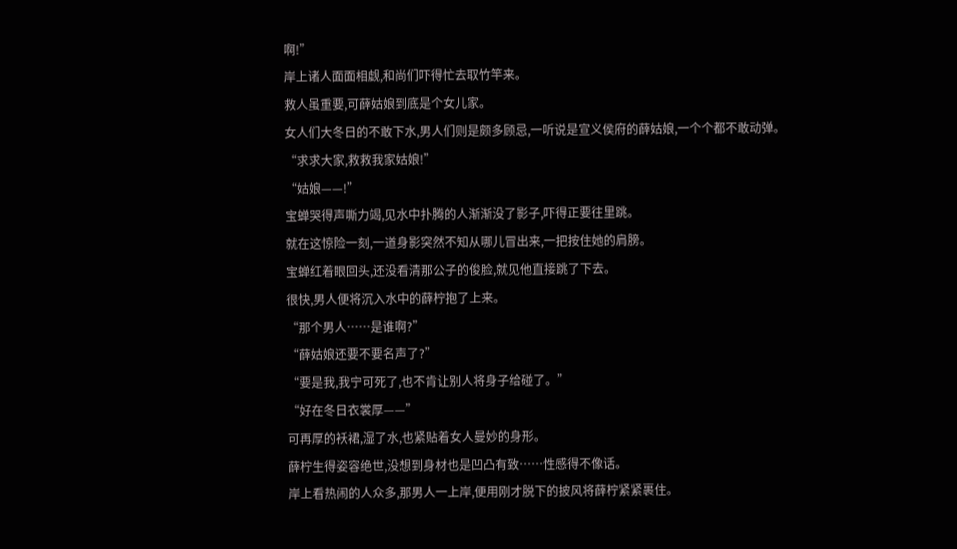啊!”
岸上诸人面面相觑,和尚们吓得忙去取竹竿来。
救人虽重要,可薛姑娘到底是个女儿家。
女人们大冬日的不敢下水,男人们则是颇多顾忌,一听说是宣义侯府的薛姑娘,一个个都不敢动弹。
“求求大家,救救我家姑娘!”
“姑娘——!”
宝蝉哭得声嘶力竭,见水中扑腾的人渐渐没了影子,吓得正要往里跳。
就在这惊险一刻,一道身影突然不知从哪儿冒出来,一把按住她的肩膀。
宝蝉红着眼回头,还没看清那公子的俊脸,就见他直接跳了下去。
很快,男人便将沉入水中的薛柠抱了上来。
“那个男人……是谁啊?”
“薛姑娘还要不要名声了?”
“要是我,我宁可死了,也不肯让别人将身子给碰了。”
“好在冬日衣裳厚——”
可再厚的袄裙,湿了水,也紧贴着女人曼妙的身形。
薛柠生得姿容绝世,没想到身材也是凹凸有致……性感得不像话。
岸上看热闹的人众多,那男人一上岸,便用刚才脱下的披风将薛柠紧紧裹住。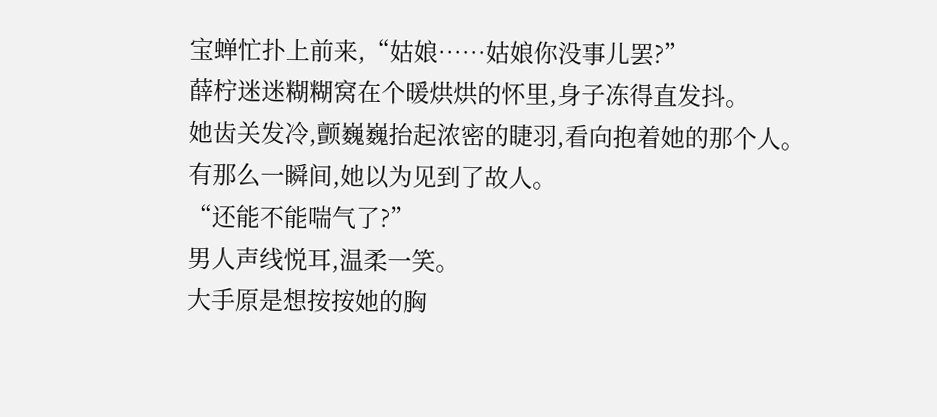宝蝉忙扑上前来,“姑娘……姑娘你没事儿罢?”
薛柠迷迷糊糊窝在个暖烘烘的怀里,身子冻得直发抖。
她齿关发冷,颤巍巍抬起浓密的睫羽,看向抱着她的那个人。
有那么一瞬间,她以为见到了故人。
“还能不能喘气了?”
男人声线悦耳,温柔一笑。
大手原是想按按她的胸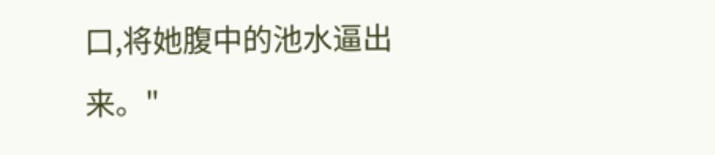口,将她腹中的池水逼出来。"